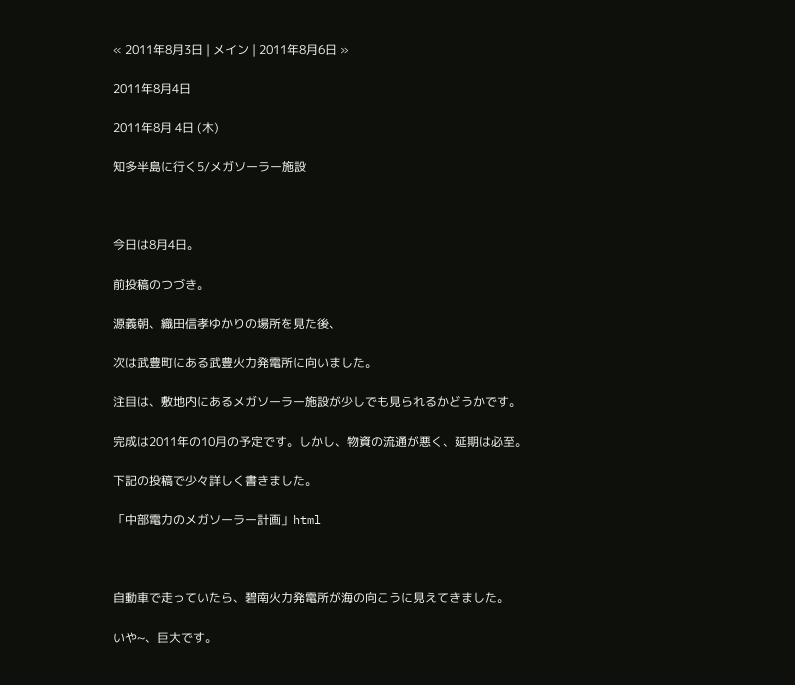« 2011年8月3日 | メイン | 2011年8月6日 »

2011年8月4日

2011年8月 4日 (木)

知多半島に行く5/メガソーラー施設



今日は8月4日。

前投稿のつづき。

源義朝、織田信孝ゆかりの場所を見た後、

次は武豊町にある武豊火力発電所に向いました。

注目は、敷地内にあるメガソーラー施設が少しでも見られるかどうかです。

完成は2011年の10月の予定です。しかし、物資の流通が悪く、延期は必至。

下記の投稿で少々詳しく書きました。

「中部電力のメガソーラー計画」html



自動車で走っていたら、碧南火力発電所が海の向こうに見えてきました。

いや~、巨大です。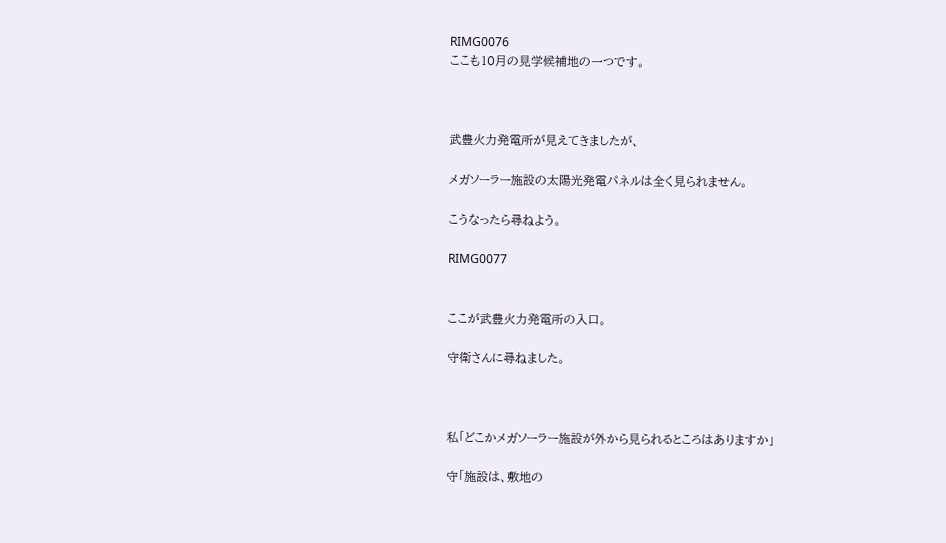RIMG0076
ここも10月の見学候補地の一つです。



武豊火力発電所が見えてきましたが、

メガソーラー施設の太陽光発電パネルは全く見られません。

こうなったら尋ねよう。

RIMG0077


ここが武豊火力発電所の入口。

守衛さんに尋ねました。



私「どこかメガソーラー施設が外から見られるところはありますか」

守「施設は、敷地の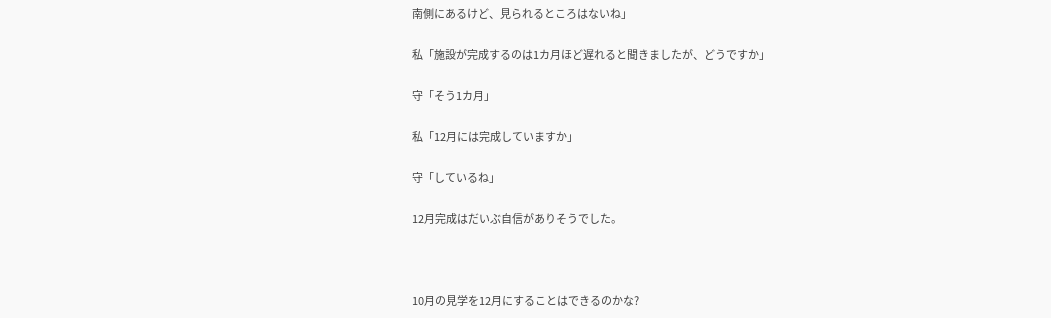南側にあるけど、見られるところはないね」

私「施設が完成するのは1カ月ほど遅れると聞きましたが、どうですか」

守「そう1カ月」

私「12月には完成していますか」

守「しているね」

12月完成はだいぶ自信がありそうでした。



10月の見学を12月にすることはできるのかな?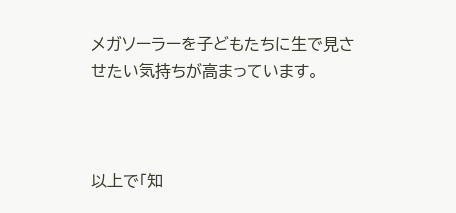メガソーラーを子どもたちに生で見させたい気持ちが高まっています。



以上で「知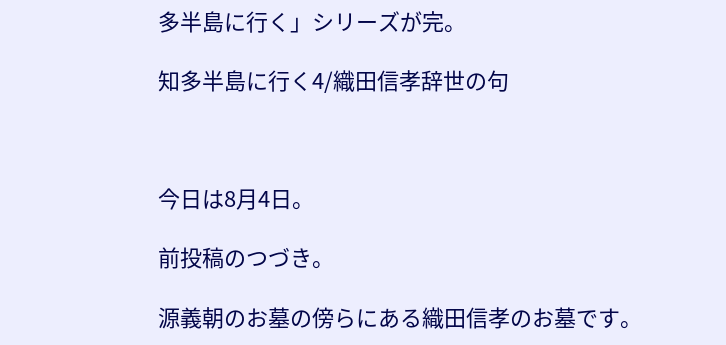多半島に行く」シリーズが完。

知多半島に行く4/織田信孝辞世の句



今日は8月4日。

前投稿のつづき。

源義朝のお墓の傍らにある織田信孝のお墓です。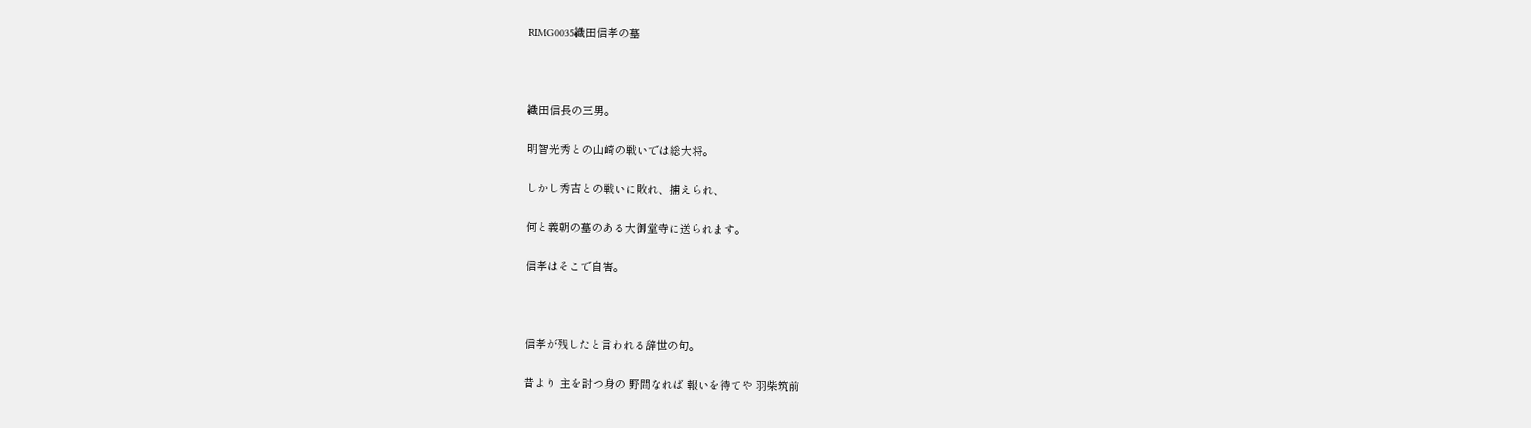RIMG0035織田信孝の墓



織田信長の三男。

明智光秀との山崎の戦いでは総大将。

しかし秀吉との戦いに敗れ、捕えられ、

何と義朝の墓のある大御堂寺に送られます。

信孝はそこで自害。



信孝が残したと言われる辞世の句。

昔より 主を討つ身の 野間なれば 報いを待てや 羽柴筑前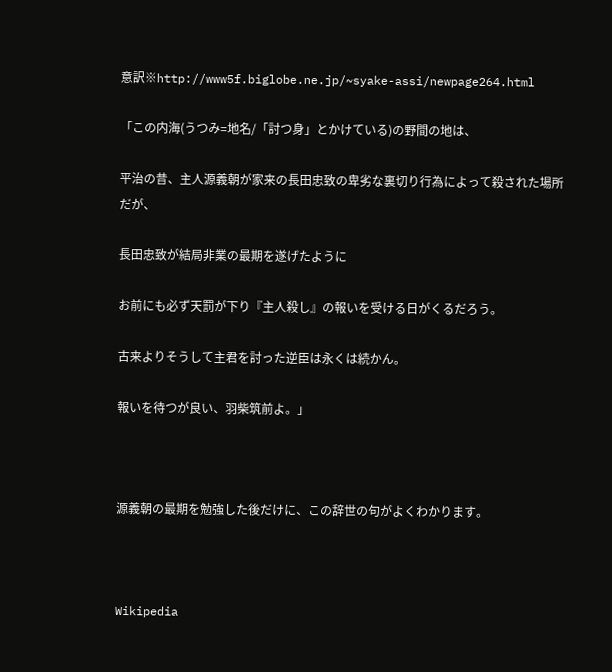意訳※http://www5f.biglobe.ne.jp/~syake-assi/newpage264.html

「この内海(うつみ=地名/「討つ身」とかけている)の野間の地は、

平治の昔、主人源義朝が家来の長田忠致の卑劣な裏切り行為によって殺された場所だが、

長田忠致が結局非業の最期を遂げたように

お前にも必ず天罰が下り『主人殺し』の報いを受ける日がくるだろう。

古来よりそうして主君を討った逆臣は永くは続かん。

報いを待つが良い、羽柴筑前よ。」



源義朝の最期を勉強した後だけに、この辞世の句がよくわかります。



Wikipedia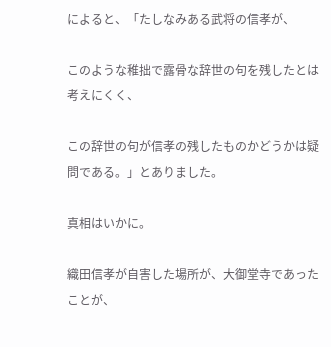によると、「たしなみある武将の信孝が、

このような稚拙で露骨な辞世の句を残したとは考えにくく、

この辞世の句が信孝の残したものかどうかは疑問である。」とありました。

真相はいかに。

織田信孝が自害した場所が、大御堂寺であったことが、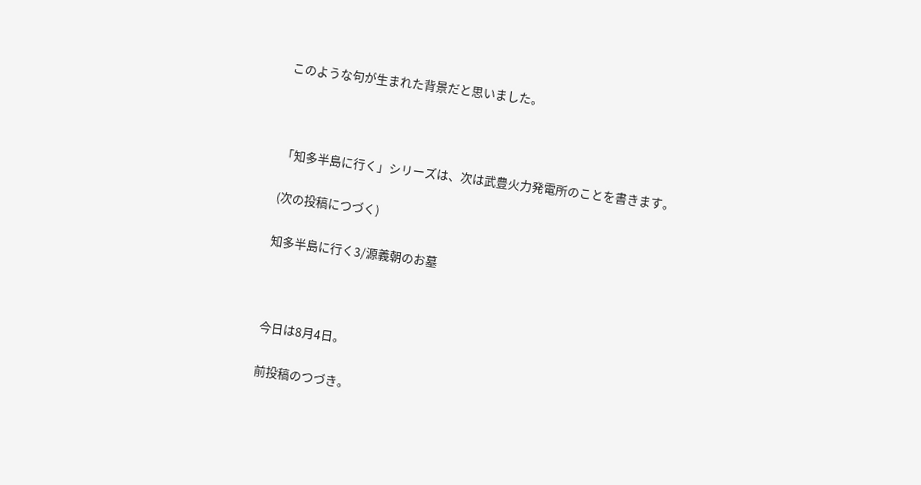このような句が生まれた背景だと思いました。



「知多半島に行く」シリーズは、次は武豊火力発電所のことを書きます。

(次の投稿につづく)

知多半島に行く3/源義朝のお墓



今日は8月4日。

前投稿のつづき。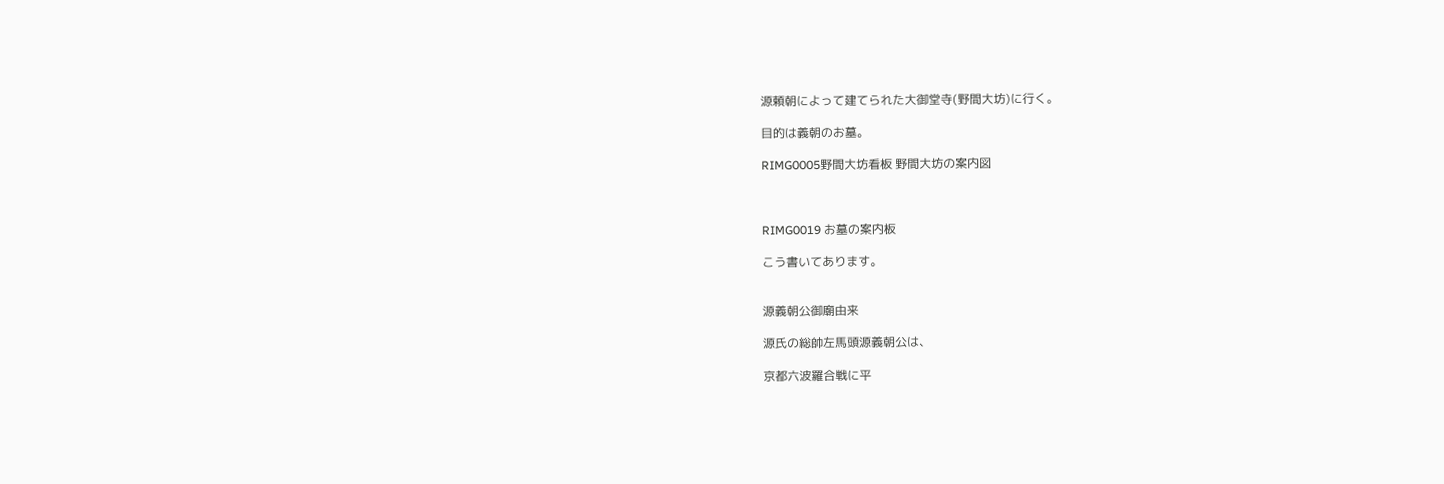源頼朝によって建てられた大御堂寺(野間大坊)に行く。

目的は義朝のお墓。

RIMG0005野間大坊看板 野間大坊の案内図



RIMG0019 お墓の案内板

こう書いてあります。


源義朝公御廟由来

源氏の総帥左馬頭源義朝公は、

京都六波羅合戦に平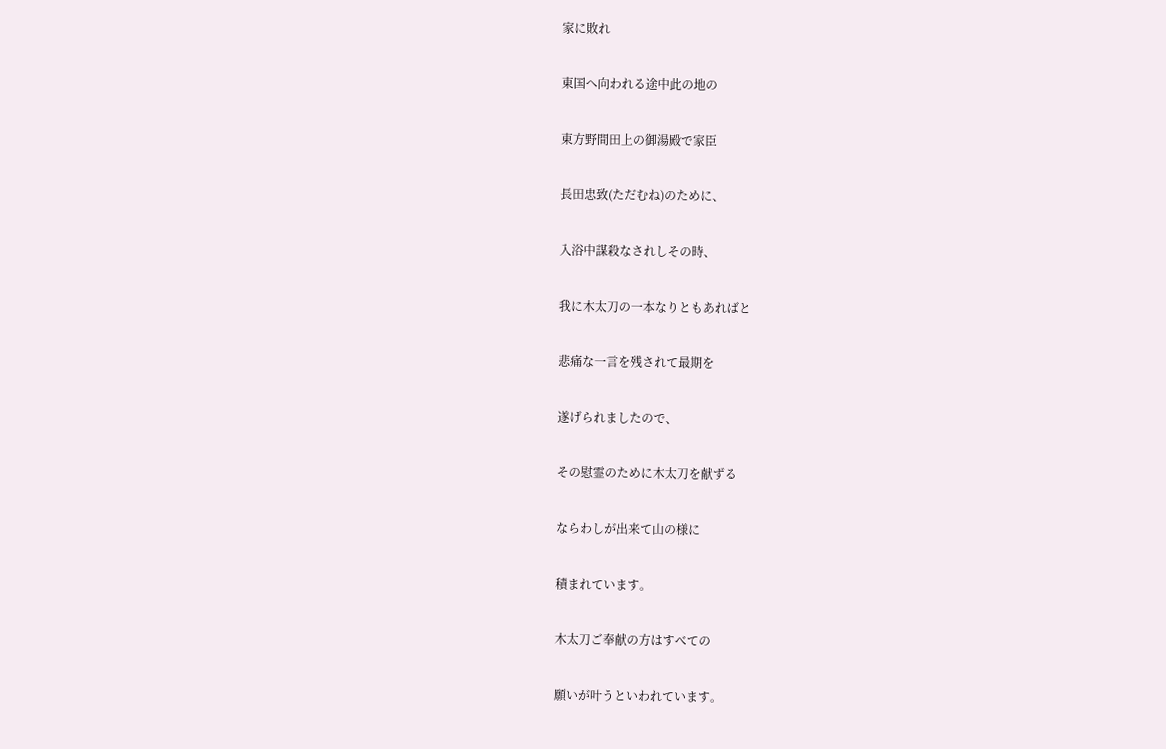家に敗れ

東国へ向われる途中此の地の

東方野間田上の御湯殿で家臣

長田忠致(ただむね)のために、

入浴中謀殺なされしその時、

我に木太刀の一本なりともあればと

悲痛な一言を残されて最期を

遂げられましたので、

その慰霊のために木太刀を献ずる

ならわしが出来て山の様に

積まれています。

木太刀ご奉献の方はすべての

願いが叶うといわれています。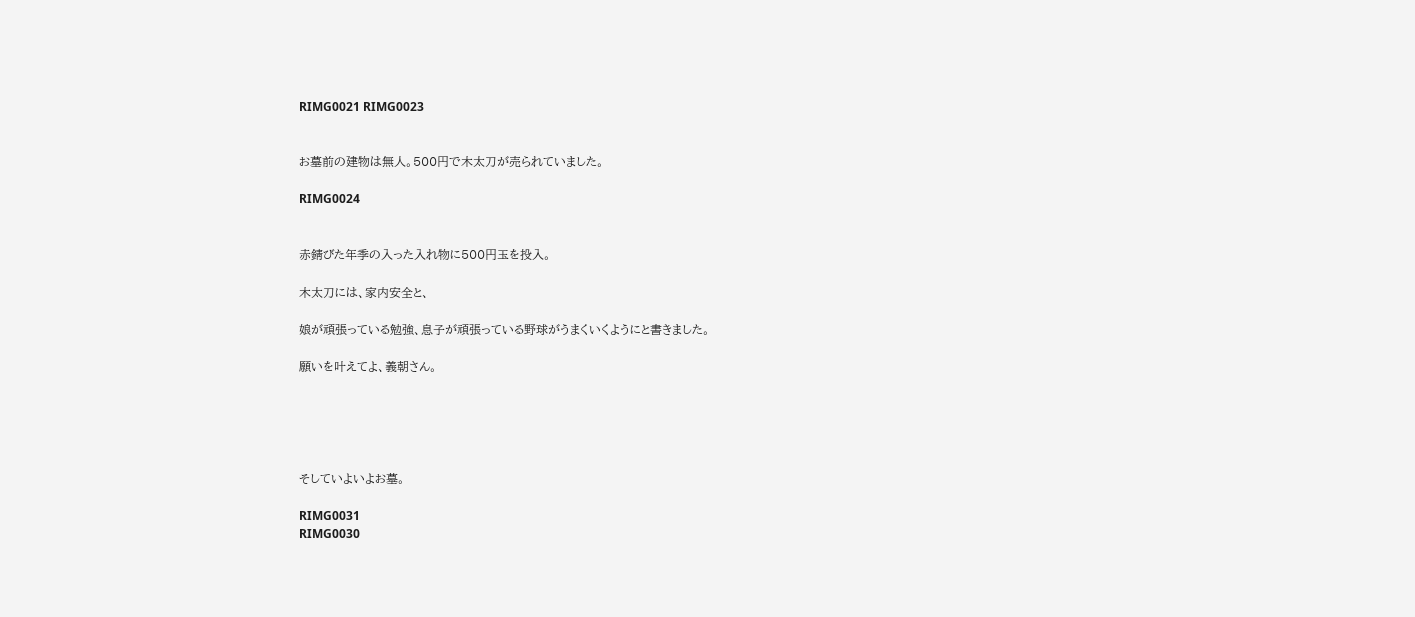RIMG0021 RIMG0023


お墓前の建物は無人。500円で木太刀が売られていました。

RIMG0024


赤錆びた年季の入った入れ物に500円玉を投入。

木太刀には、家内安全と、

娘が頑張っている勉強、息子が頑張っている野球がうまくいくようにと書きました。

願いを叶えてよ、義朝さん。





そしていよいよお墓。

RIMG0031
RIMG0030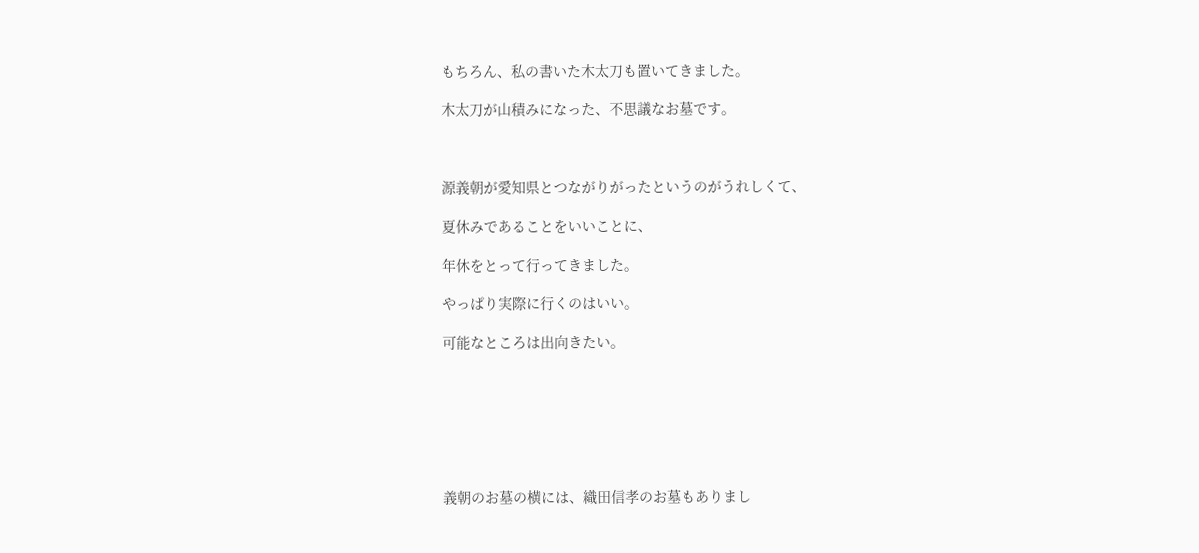もちろん、私の書いた木太刀も置いてきました。

木太刀が山積みになった、不思議なお墓です。



源義朝が愛知県とつながりがったというのがうれしくて、

夏休みであることをいいことに、

年休をとって行ってきました。

やっぱり実際に行くのはいい。

可能なところは出向きたい。







義朝のお墓の横には、織田信孝のお墓もありまし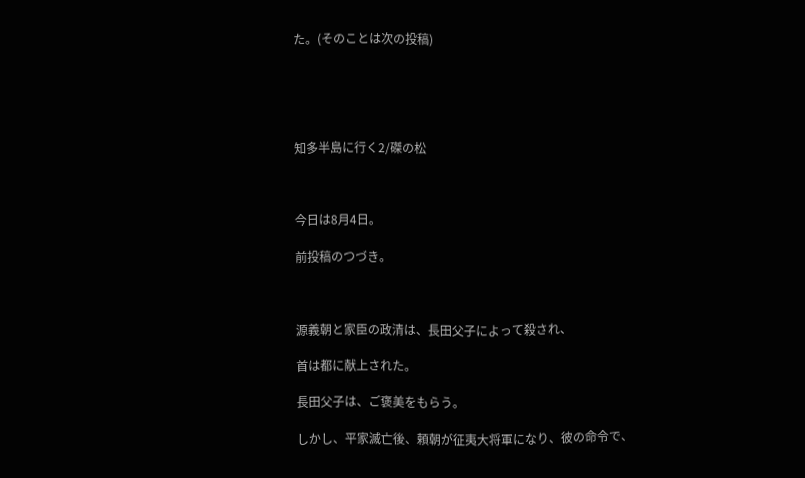た。(そのことは次の投稿)





知多半島に行く2/磔の松



今日は8月4日。

前投稿のつづき。



源義朝と家臣の政清は、長田父子によって殺され、

首は都に献上された。

長田父子は、ご褒美をもらう。

しかし、平家滅亡後、頼朝が征夷大将軍になり、彼の命令で、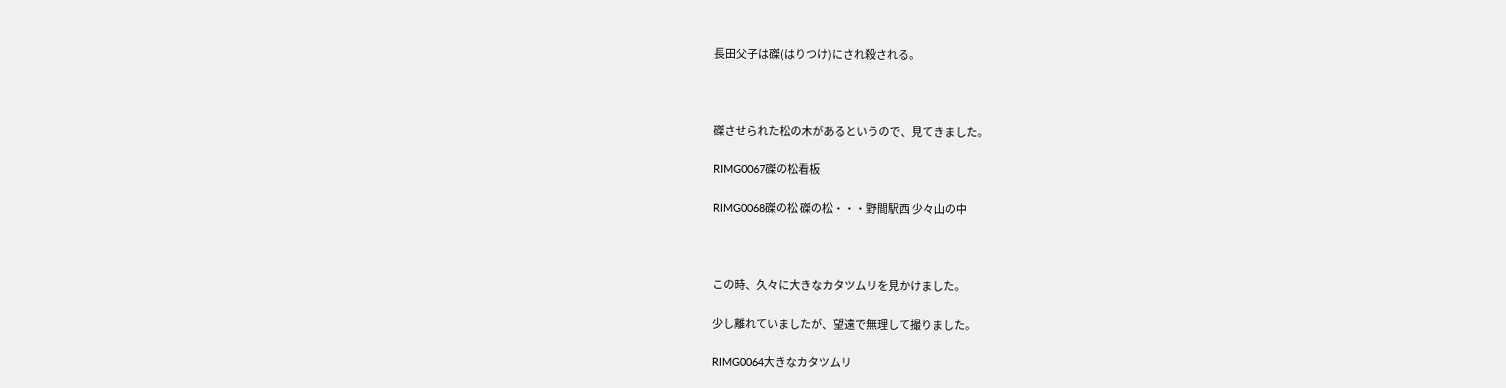長田父子は磔(はりつけ)にされ殺される。



磔させられた松の木があるというので、見てきました。

RIMG0067磔の松看板

RIMG0068磔の松 磔の松・・・野間駅西 少々山の中



この時、久々に大きなカタツムリを見かけました。

少し離れていましたが、望遠で無理して撮りました。

RIMG0064大きなカタツムリ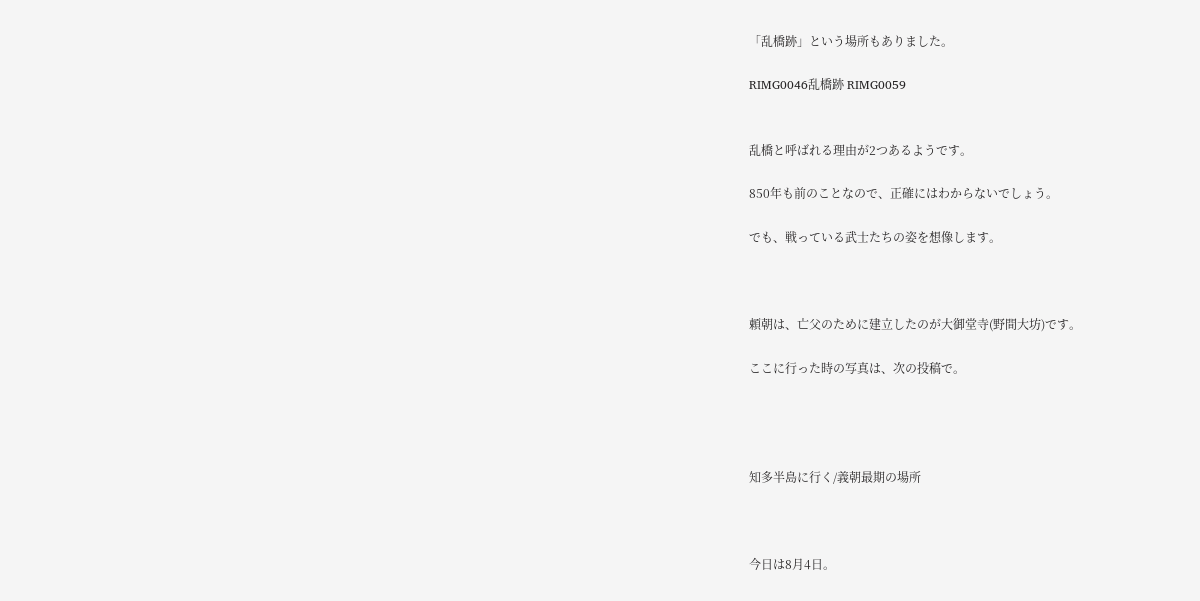「乱橋跡」という場所もありました。

RIMG0046乱橋跡 RIMG0059


乱橋と呼ばれる理由が2つあるようです。

850年も前のことなので、正確にはわからないでしょう。

でも、戦っている武士たちの姿を想像します。



頼朝は、亡父のために建立したのが大御堂寺(野間大坊)です。

ここに行った時の写真は、次の投稿で。




知多半島に行く/義朝最期の場所



今日は8月4日。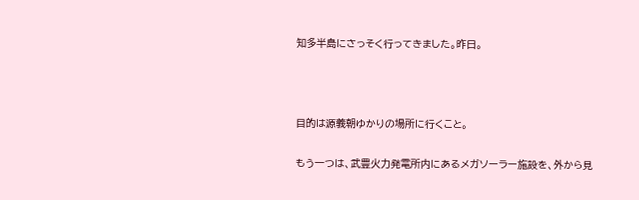知多半島にさっそく行ってきました。昨日。



目的は源義朝ゆかりの場所に行くこと。

もう一つは、武豊火力発電所内にあるメガソーラー施設を、外から見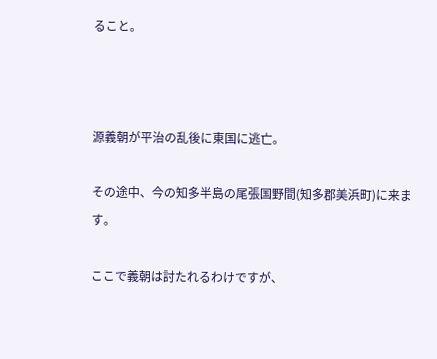ること。



源義朝が平治の乱後に東国に逃亡。

その途中、今の知多半島の尾張国野間(知多郡美浜町)に来ます。

ここで義朝は討たれるわけですが、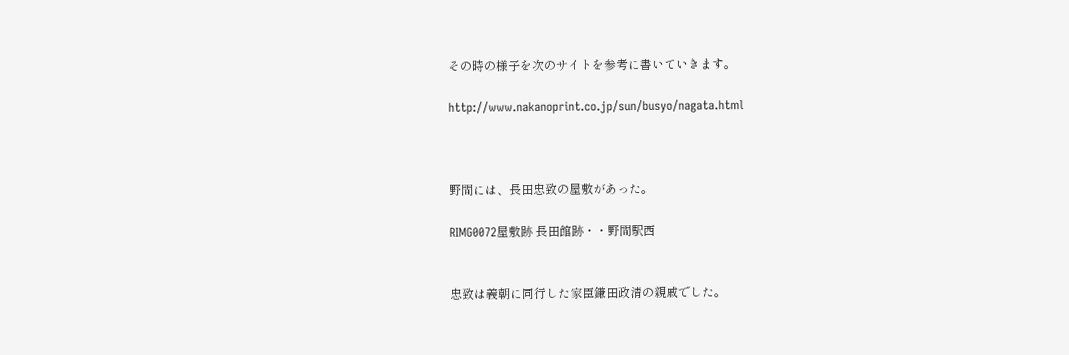その時の様子を次のサイトを参考に書いていきます。

http://www.nakanoprint.co.jp/sun/busyo/nagata.html



野間には、長田忠致の屋敷があった。

RIMG0072屋敷跡 長田館跡・・野間駅西


忠致は義朝に同行した家臣鎌田政清の親戚でした。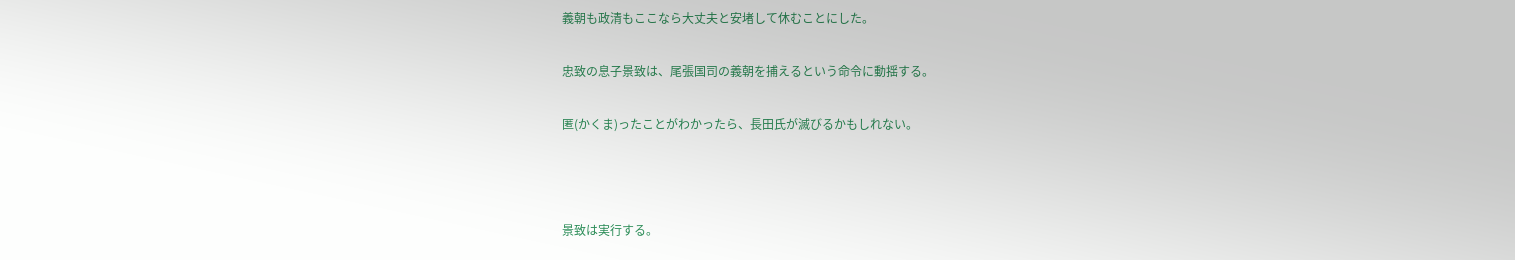義朝も政清もここなら大丈夫と安堵して休むことにした。

忠致の息子景致は、尾張国司の義朝を捕えるという命令に動揺する。

匿(かくま)ったことがわかったら、長田氏が滅びるかもしれない。



景致は実行する。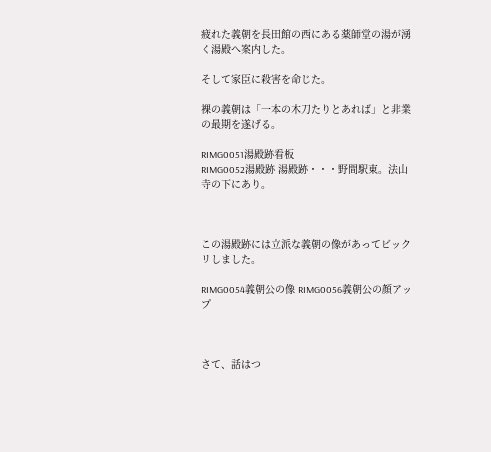疲れた義朝を長田館の西にある薬師堂の湯が湧く湯殿へ案内した。

そして家臣に殺害を命じた。

裸の義朝は「一本の木刀たりとあれば」と非業の最期を遂げる。

RIMG0051湯殿跡看板
RIMG0052湯殿跡 湯殿跡・・・野間駅東。法山寺の下にあり。



この湯殿跡には立派な義朝の像があってビックリしました。

RIMG0054義朝公の像 RIMG0056義朝公の顔アップ



さて、話はつ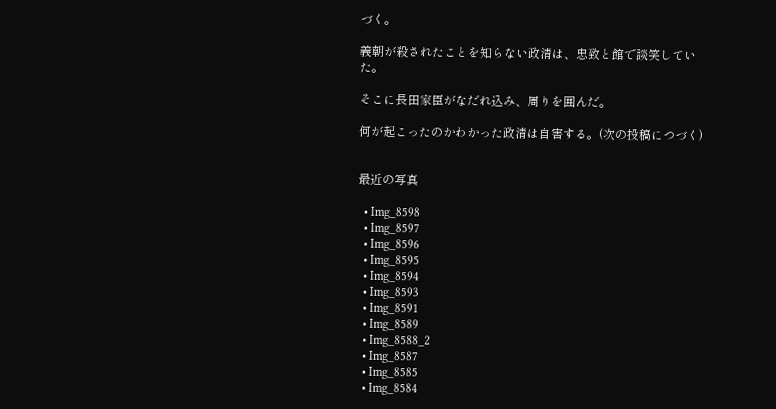づく。

義朝が殺されたことを知らない政清は、忠致と館で談笑していた。

そこに長田家臣がなだれ込み、周りを囲んだ。

何が起こったのかわかった政清は自害する。(次の投稿につづく)


最近の写真

  • Img_8598
  • Img_8597
  • Img_8596
  • Img_8595
  • Img_8594
  • Img_8593
  • Img_8591
  • Img_8589
  • Img_8588_2
  • Img_8587
  • Img_8585
  • Img_8584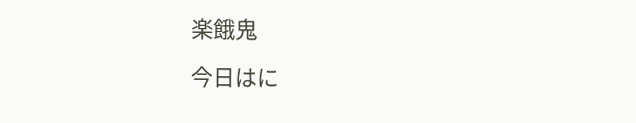楽餓鬼

今日はに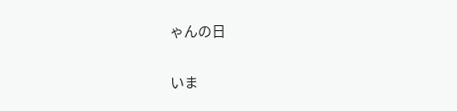ゃんの日

いま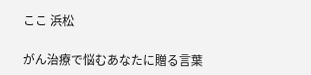ここ 浜松

がん治療で悩むあなたに贈る言葉